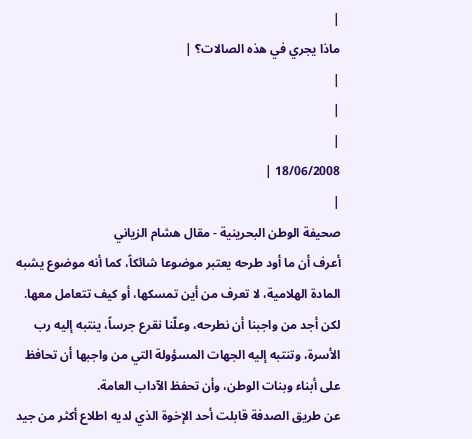|
ماذا يجري في هذه الصالات؟ |
|
|
|
18/06/2008 |
|
صحيفة الوطن البحرينية - مقال هشام الزياني
أعرف أن ما أود طرحه يعتبر موضوعا شائكاً، كما أنه موضوع يشبه المادة الهلامية، لا تعرف من أين تمسكها، أو كيف تتعامل معها.
لكن أجد من واجبنا أن نطرحه، وعلّنا نقرع جرساً، ينتبه إليه رب الأسرة، وتنتبه إليه الجهات المسؤولة التي من واجبها أن تحافظ على أبناء وبنات الوطن، وأن تحفظ الآداب العامة.
عن طريق الصدفة قابلت أحد الإخوة الذي لديه اطلاع أكثر من جيد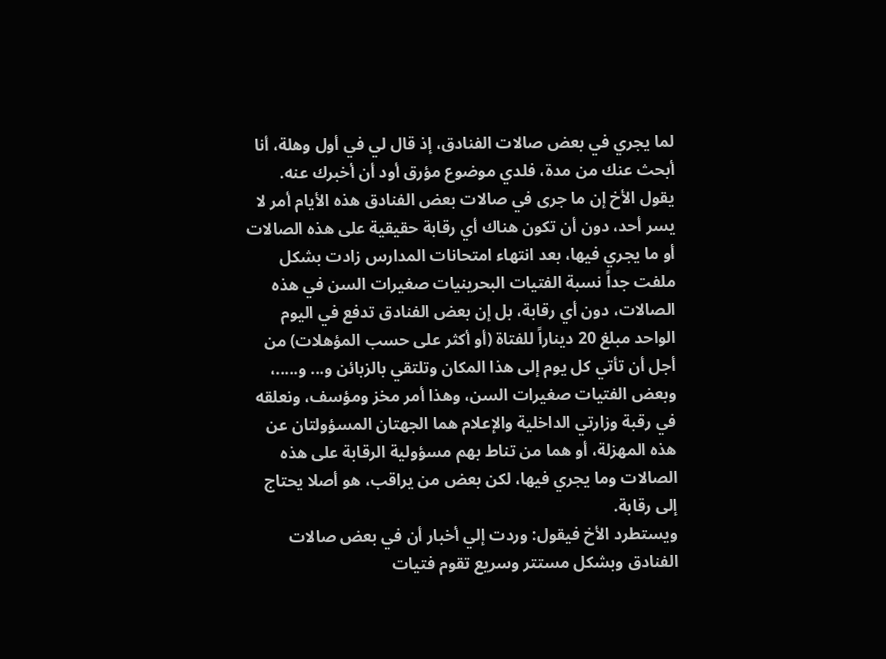لما يجري في بعض صالات الفنادق، إذ قال لي في أول وهلة، أنا أبحث عنك من مدة، فلدي موضوع مؤرق أود أن أخبرك عنه.
يقول الأخ إن ما جرى في صالات بعض الفنادق هذه الأيام أمر لا يسر أحد، دون أن تكون هناك أي رقابة حقيقية على هذه الصالات أو ما يجري فيها، بعد انتهاء امتحانات المدارس زادت بشكل ملفت جداً نسبة الفتيات البحرينيات صغيرات السن في هذه الصالات، دون أي رقابة، بل إن بعض الفنادق تدفع في اليوم الواحد مبلغ 20 ديناراً للفتاة (أو أكثر على حسب المؤهلات) من أجل أن تأتي كل يوم إلى هذا المكان وتلتقي بالزبائن و... و.....، وبعض الفتيات صغيرات السن، وهذا أمر مخز ومؤسف، ونعلقه في رقبة وزارتي الداخلية والإعلام هما الجهتان المسؤولتان عن هذه المهزلة، أو هما من تناط بهم مسؤولية الرقابة على هذه الصالات وما يجري فيها، لكن بعض من يراقب، هو أصلا يحتاج إلى رقابة.
ويستطرد الأخ فيقول: وردت إلي أخبار أن في بعض صالات الفنادق وبشكل مستتر وسريع تقوم فتيات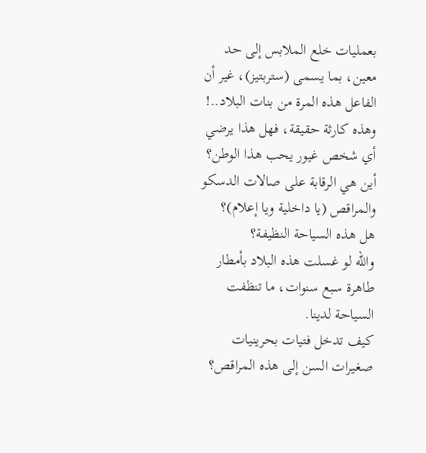بعمليات خلع الملابس إلى حد معين، بما يسمى (ستربتيز)، غير أن الفاعل هذه المرة من بنات البلاد..!
وهذه كارثة حقيقة، فهل هذا يرضي أي شخص غيور يحب هذا الوطن؟
أين هي الرقابة على صالات الدسكو والمراقص (يا داخلية ويا إعلام)؟
هل هذه السياحة النظيفة؟
والله لو غسلت هذه البلاد بأمطار طاهرة سبع سنوات، ما تنظفت السياحة لدينا.
كيف تدخل فتيات بحرينيات صغيرات السن إلى هذه المراقص؟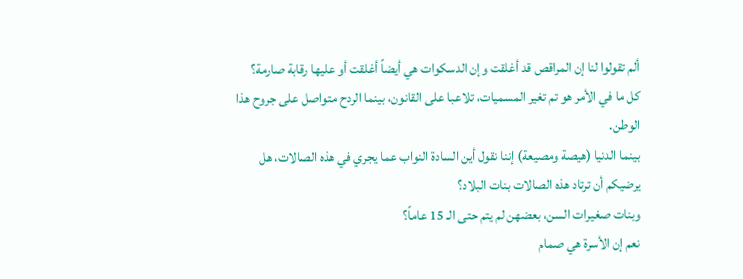ألم تقولوا لنا إن المراقص قد أغلقت وإن الدسكوات هي أيضاً أغلقت أو عليها رقابة صارمة؟
كل ما في الأمر هو تم تغير المسميات، تلاعبا على القانون، بينما الردح متواصل على جروح هذا الوطن.
بينما الدنيا (هيصة ومصيعة) إننا نقول أين السادة النواب عما يجري في هذه الصالات، هل يرضيكم أن ترتاد هذه الصالات بنات البلاد؟
وبنات صغيرات السن، بعضهن لم يتم حتى الـ 15 عاماً؟
نعم إن الأسرة هي صمام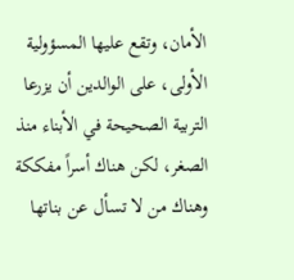الأمان، وتقع عليها المسؤولية الأولى، على الوالدين أن يزرعا التربية الصحيحة في الأبناء منذ الصغر، لكن هناك أسراً مفككة وهناك من لا تسأل عن بناتها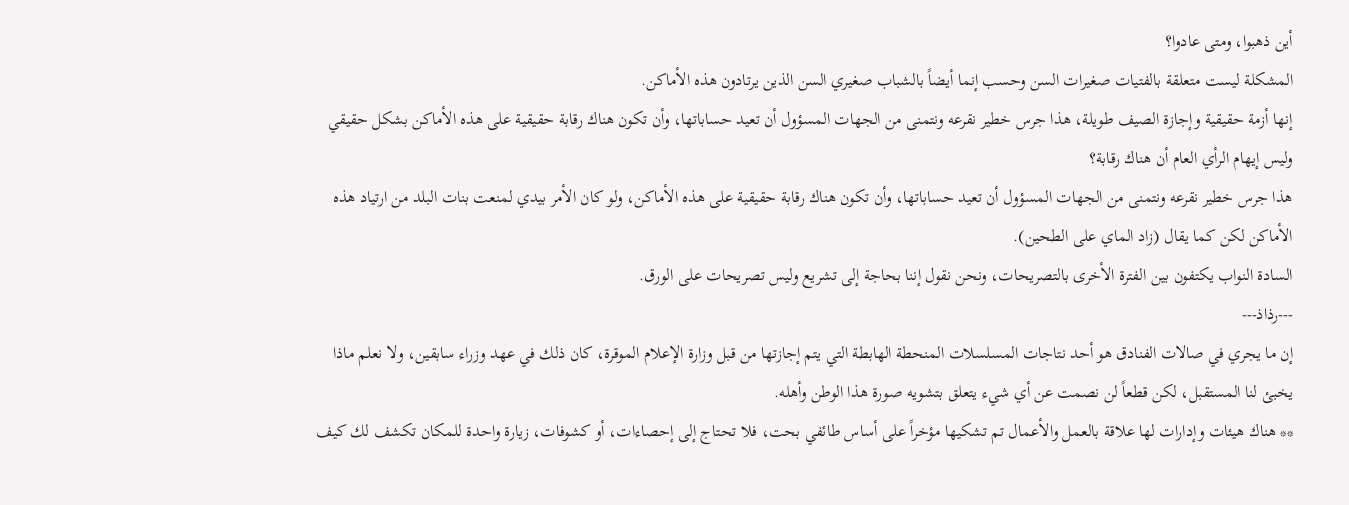أين ذهبوا، ومتى عادوا؟
المشكلة ليست متعلقة بالفتيات صغيرات السن وحسب إنما أيضاً بالشباب صغيري السن الذين يرتادون هذه الأماكن.
إنها أزمة حقيقية وإجازة الصيف طويلة، هذا جرس خطير نقرعه ونتمنى من الجهات المسؤول أن تعيد حساباتها، وأن تكون هناك رقابة حقيقية على هذه الأماكن بشكل حقيقي وليس إيهام الرأي العام أن هناك رقابة؟
هذا جرس خطير نقرعه ونتمنى من الجهات المسؤول أن تعيد حساباتها، وأن تكون هناك رقابة حقيقية على هذه الأماكن، ولو كان الأمر بيدي لمنعت بنات البلد من ارتياد هذه الأماكن لكن كما يقال (زاد الماي على الطحين).
السادة النواب يكتفون بين الفترة الأخرى بالتصريحات، ونحن نقول إننا بحاجة إلى تشريع وليس تصريحات على الورق.
---رذاذ---
إن ما يجري في صالات الفنادق هو أحد نتاجات المسلسلات المنحطة الهابطة التي يتم إجازتها من قبل وزارة الإعلام الموقرة، كان ذلك في عهد وزراء سابقين، ولا نعلم ماذا يخبئ لنا المستقبل، لكن قطعاً لن نصمت عن أي شيء يتعلق بتشويه صورة هذا الوطن وأهله.
** هناك هيئات وإدارات لها علاقة بالعمل والأعمال تم تشكيها مؤخراً على أساس طائفي بحت، فلا تحتاج إلى إحصاءات، أو كشوفات، زيارة واحدة للمكان تكشف لك كيف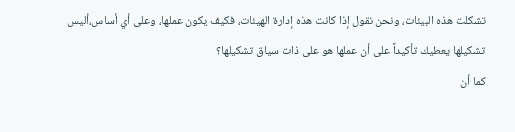تشكلت هذه البيئات، ونحن نقول إذا كانت هذه إدارة الهيئات، فكيف يكون عملها، وعلى أي أساس،أليس تشكيلها يعطيك تأكيداً على أن عملها هو على ذات سياق تشكيلها؟
كما أن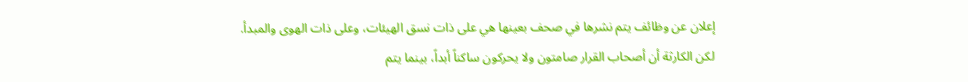إعلان عن وظائف يتم نشرها في صحف بعينها هي على ذات نسق الهيئات، وعلى ذات الهوى والمبدأ.
لكن الكارثة أن أصحاب القرار صامتون ولا يحركون ساكناً أبداً، بينما يتم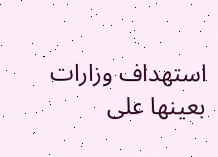استهداف وزارات بعينها على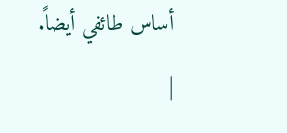أساس طائفي أيضاً.
|